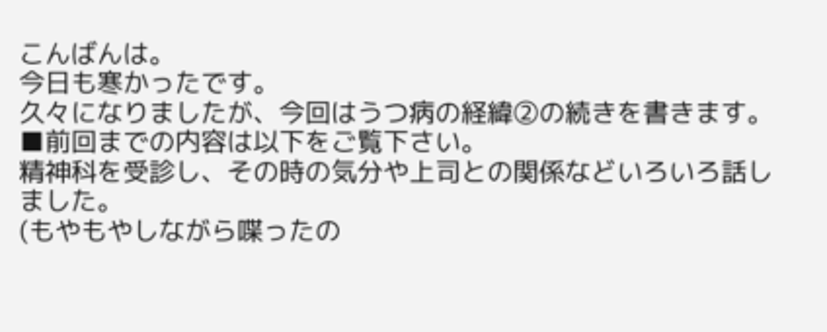こんばんは。
今日も寒かったです。
久々になりましたが、今回はうつ病の経緯②の続きを書きます。
■前回までの内容は以下をご覧下さい。
精神科を受診し、その時の気分や上司との関係などいろいろ話しました。
(もやもやしながら喋ったの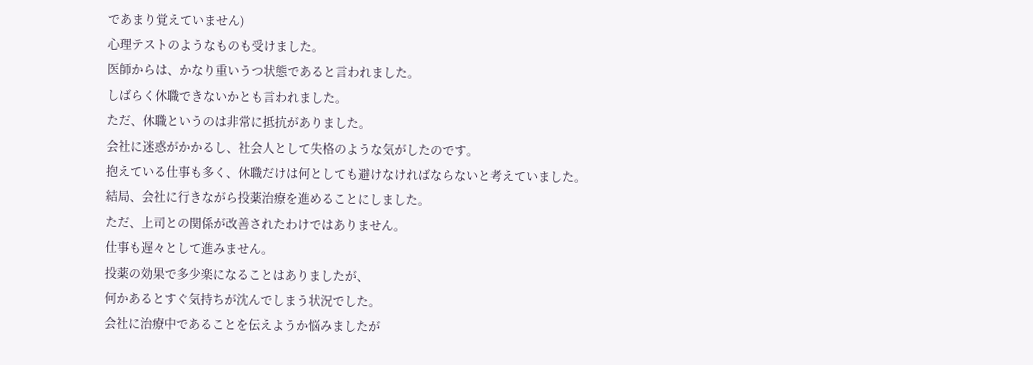であまり覚えていません)
心理テストのようなものも受けました。
医師からは、かなり重いうつ状態であると言われました。
しばらく休職できないかとも言われました。
ただ、休職というのは非常に抵抗がありました。
会社に迷惑がかかるし、社会人として失格のような気がしたのです。
抱えている仕事も多く、休職だけは何としても避けなければならないと考えていました。
結局、会社に行きながら投薬治療を進めることにしました。
ただ、上司との関係が改善されたわけではありません。
仕事も遅々として進みません。
投薬の効果で多少楽になることはありましたが、
何かあるとすぐ気持ちが沈んでしまう状況でした。
会社に治療中であることを伝えようか悩みましたが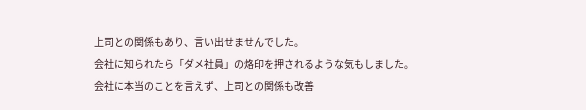上司との関係もあり、言い出せませんでした。
会社に知られたら「ダメ社員」の烙印を押されるような気もしました。
会社に本当のことを言えず、上司との関係も改善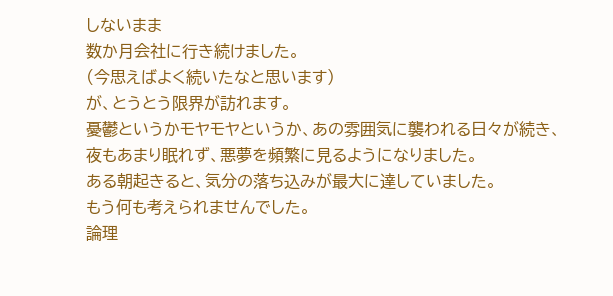しないまま
数か月会社に行き続けました。
(今思えばよく続いたなと思います)
が、とうとう限界が訪れます。
憂鬱というかモヤモヤというか、あの雰囲気に襲われる日々が続き、
夜もあまり眠れず、悪夢を頻繁に見るようになりました。
ある朝起きると、気分の落ち込みが最大に達していました。
もう何も考えられませんでした。
論理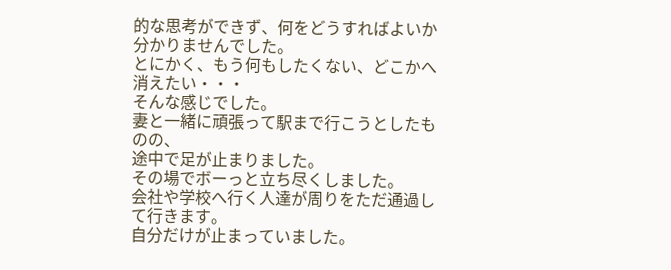的な思考ができず、何をどうすればよいか分かりませんでした。
とにかく、もう何もしたくない、どこかへ消えたい・・・
そんな感じでした。
妻と一緒に頑張って駅まで行こうとしたものの、
途中で足が止まりました。
その場でボーっと立ち尽くしました。
会社や学校へ行く人達が周りをただ通過して行きます。
自分だけが止まっていました。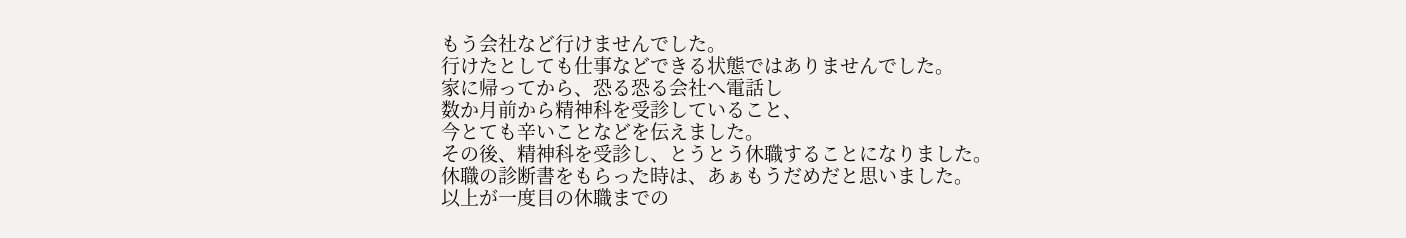もう会社など行けませんでした。
行けたとしても仕事などできる状態ではありませんでした。
家に帰ってから、恐る恐る会社へ電話し
数か月前から精神科を受診していること、
今とても辛いことなどを伝えました。
その後、精神科を受診し、とうとう休職することになりました。
休職の診断書をもらった時は、あぁもうだめだと思いました。
以上が一度目の休職までの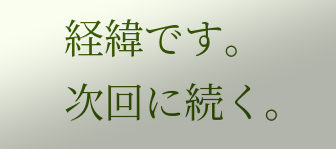経緯です。
次回に続く。